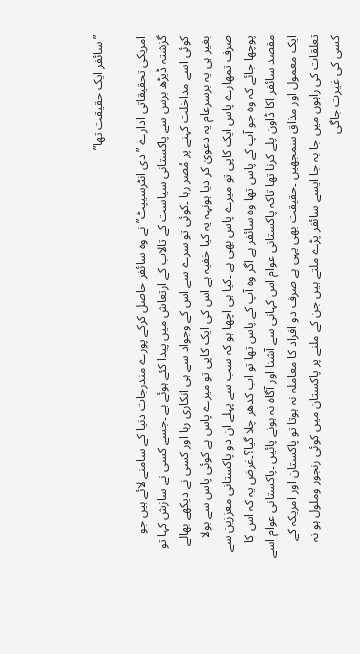”سائفر ایک حقیقت تھا”

امریکی تحقیقاتی ادارے ”دی انٹرسیپٹ” نے وہ سائفر حاصل کرکے پورے مندرجات دنیا کے سامنے لائے ہیں جو گزشتہ ڈیڑھ برس سے پاکستانی سیاست کے تالاب کے ارتعاش میں پیدا کئے ہوئے ہے ۔جسے کسی نے سازش کہا تو کوئی اسے مداخلت کہنے پر مُصر رہا ۔کوئی تو سرے سے اس کے وجواد سے ہی انکاری رہا اور کسی نے دیکھے بھالے بغیر ہی یہ برسرعام یہ دعویٰ کر دیا ہونہہ یہ کیا خفیہ ہے اس کی ایک کاپی تو میرے پاس ہے کوئی پاس سے بولا صرف تمھارے پاس ایک کاپی تو میرے پاس بھی ہے ۔کیا ہی اچھا ہو کہ سب سے پہلے ان دو پاکستانی معززین سے پوچھا جائے کہ وہ جو آپ کے پاس تھا وہ سائفر ہے اگر وہ آپ کے پاس تھا تو اب کدھر چلا گیا؟۔غرض یہ کہ اس کا مقصد سائفر اکا ڈاون پلے کرنا تھا تاکہ پاکستانی عوام اس کہانی سے آشنا اور آگاہ نہ ہونے پائیں ۔پاکستانی عوام اسے ایک معمول اور مذاق سمجھیں ۔حقیقت بھی یہی ہے صرف دو افراد کا معاملہ نہ ہوتا تو پاکستان اور امریکہ کے تعلقات کی راہوں میں جا بہ جا ایسے سائفر پڑے ملتے ہیں جن کے ملنے پر پاکستان میں کوئی رنجور وملول ہو نہ کسی کی غیرت جاگی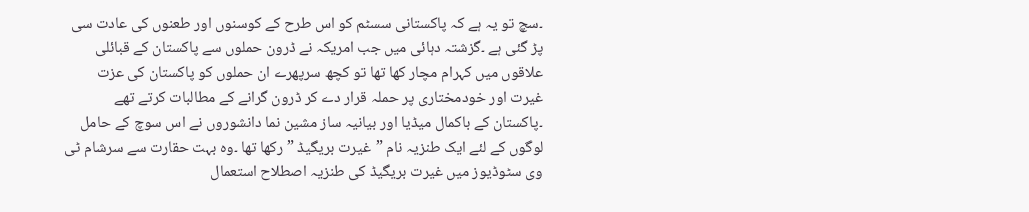۔سچ تو یہ ہے کہ پاکستانی سسٹم کو اس طرح کے کوسنوں اور طعنوں کی عادت سی پڑ گئی ہے ۔گزشتہ دہائی میں جب امریکہ نے ڈرون حملوں سے پاکستان کے قبائلی علاقوں میں کہرام مچار کھا تھا تو کچھ سرپھرے ان حملوں کو پاکستان کی عزت غیرت اور خودمختاری پر حملہ قرار دے کر ڈرون گرانے کے مطالبات کرتے تھے ۔پاکستان کے باکمال میڈیا اور بیانیہ ساز مشین نما دانشوروں نے اس سوچ کے حامل لوگوں کے لئے ایک طنزیہ نام ”غیرت بریگیڈ ” رکھا تھا ۔وہ بہت حقارت سے سرشام ٹی وی سٹوڈیوز میں غیرت بریگیڈ کی طنزیہ اصطلاح استعمال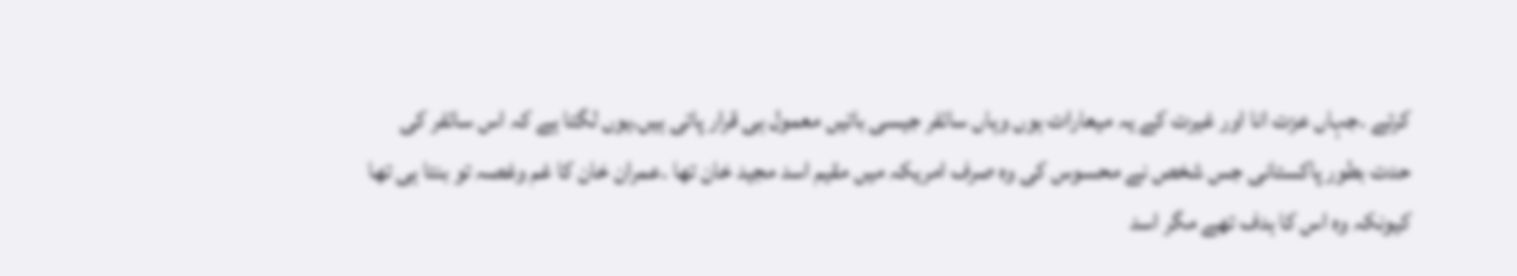کرتے ۔جہاں عزت انا اور غیرت کے یہ میعارات ہوں وہاں سائفر جیسی باتیں معمول ہی قرار پاتی ہیں۔یوں لگتا ہے کہ اس سائفر کی حدت بطور پاکستانی جس شخص نے محسوس کی وہ صرف امریکہ میں مقیم اسد مجید خان تھا ۔عمران خان کا غم وغصہ تو بنتا ہی تھا کیونکہ وہ اس کا ہدف تھے مگر اسد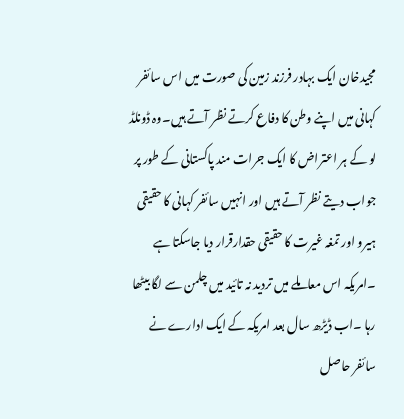مجیدخان ایک بہادر فرزند زمین کی صورت میں اس سائفر کہانی میں اپنے وطن کا دفاع کرتے نظر آتے ہیں۔وہ ڈونلڈ لو کے ہر اعتراض کا ایک جرات مند پاکستانی کے طور پر جواب دیتے نظر آتے ہیں اور انہیں سائفر کہانی کا حقیقی ہیرو اور تمغہ غیرت کا حقیقی حقدارقرار دیا جاسکتا ہے ۔امریکہ اس معاملے میں تردید نہ تائید میں چلمن سے لگا بیٹھا رہا ۔اب ڈیڑھ سال بعد امریکہ کے ایک ادارے نے سائفر حاصل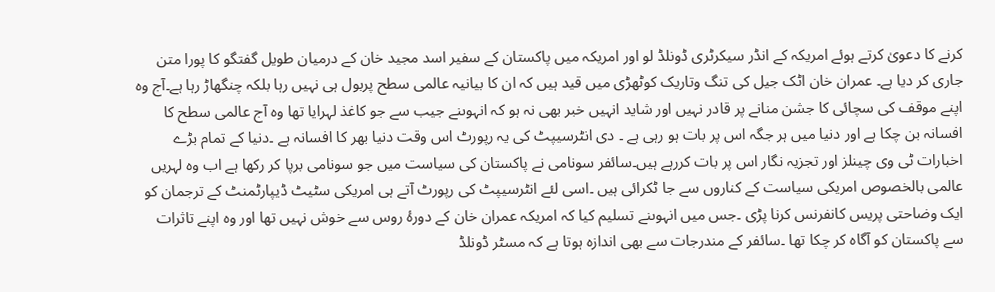کرنے کا دعویٰ کرتے ہوئے امریکہ کے انڈر سیکرٹری ڈونلڈ لو اور امریکہ میں پاکستان کے سفیر اسد مجید خان کے درمیان طویل گفتگو کا پورا متن جاری کر دیا ہے۔ عمران خان اٹک جیل کی تنگ وتاریک کوٹھڑی میں قید ہیں کہ ان کا بیانیہ عالمی سطح پربول ہی نہیں رہا بلکہ چنگھاڑ رہا ہے۔آج وہ اپنے موقف کی سچائی کا جشن منانے پر قادر نہیں اور شاید انہیں خبر بھی نہ ہو کہ انہوںنے جیب سے جو کاغذ لہرایا تھا وہ آج عالمی سطح کا افسانہ بن چکا ہے اور دنیا میں ہر جگہ اس پر بات ہو رہی ہے ۔ دی انٹرسیپٹ کی یہ رپورٹ اس وقت دنیا بھر کا افسانہ ہے ۔دنیا کے تمام بڑے اخبارات ٹی وی چینلز اور تجزیہ نگار اس پر بات کررہے ہیں۔سائفر سونامی نے پاکستان کی سیاست میں جو سونامی برپا کر رکھا ہے اب وہ لہریں عالمی بالخصوص امریکی سیاست کے کناروں سے جا ٹکرائی ہیں ۔اسی لئے انٹرسیپٹ کی رپورٹ آتے ہی امریکی سٹیٹ ڈیپارٹمنٹ کے ترجمان کو ایک وضاحتی پریس کانفرنس کرنا پڑی ۔جس میں انہوںنے تسلیم کیا کہ امریکہ عمران خان کے دورۂ روس سے خوش نہیں تھا اور وہ اپنے تاثرات سے پاکستان کو آگاہ کر چکا تھا ۔سائفر کے مندرجات سے بھی اندازہ ہوتا ہے کہ مسٹر ڈونلڈ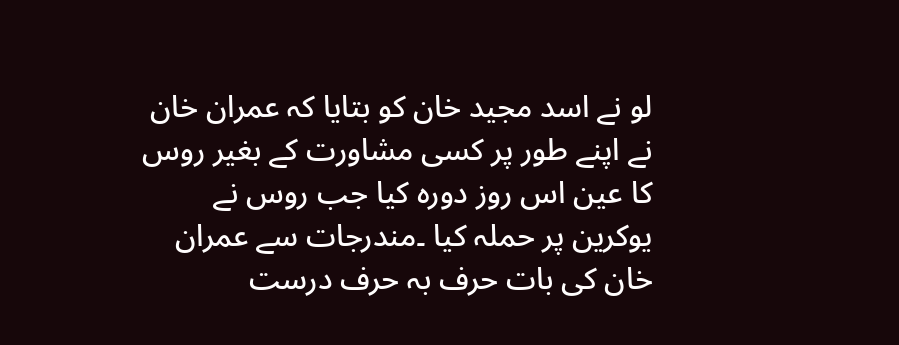لو نے اسد مجید خان کو بتایا کہ عمران خان نے اپنے طور پر کسی مشاورت کے بغیر روس کا عین اس روز دورہ کیا جب روس نے یوکرین پر حملہ کیا ۔مندرجات سے عمران خان کی بات حرف بہ حرف درست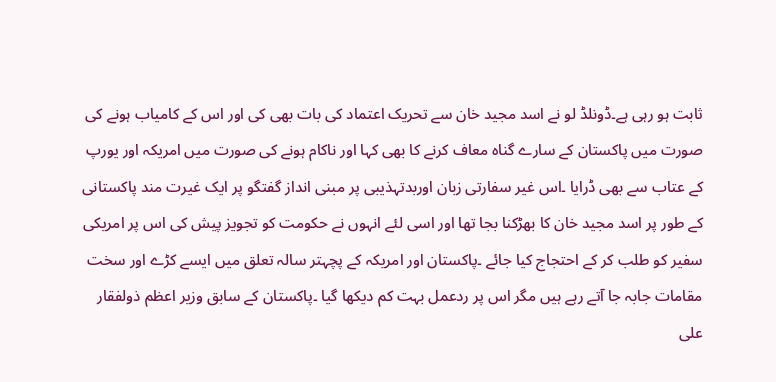ثابت ہو رہی ہے۔ڈونلڈ لو نے اسد مجید خان سے تحریک اعتماد کی بات بھی کی اور اس کے کامیاب ہونے کی صورت میں پاکستان کے سارے گناہ معاف کرنے کا بھی کہا اور ناکام ہونے کی صورت میں امریکہ اور یورپ کے عتاب سے بھی ڈرایا ۔اس غیر سفارتی زبان اوربدتہذیبی پر مبنی انداز گفتگو پر ایک غیرت مند پاکستانی کے طور پر اسد مجید خان کا بھڑکنا بجا تھا اور اسی لئے انہوں نے حکومت کو تجویز پیش کی اس پر امریکی سفیر کو طلب کر کے احتجاج کیا جائے ۔پاکستان اور امریکہ کے پچہتر سالہ تعلق میں ایسے کڑے اور سخت مقامات جابہ جا آتے رہے ہیں مگر اس پر ردعمل بہت کم دیکھا گیا ۔پاکستان کے سابق وزیر اعظم ذولفقار علی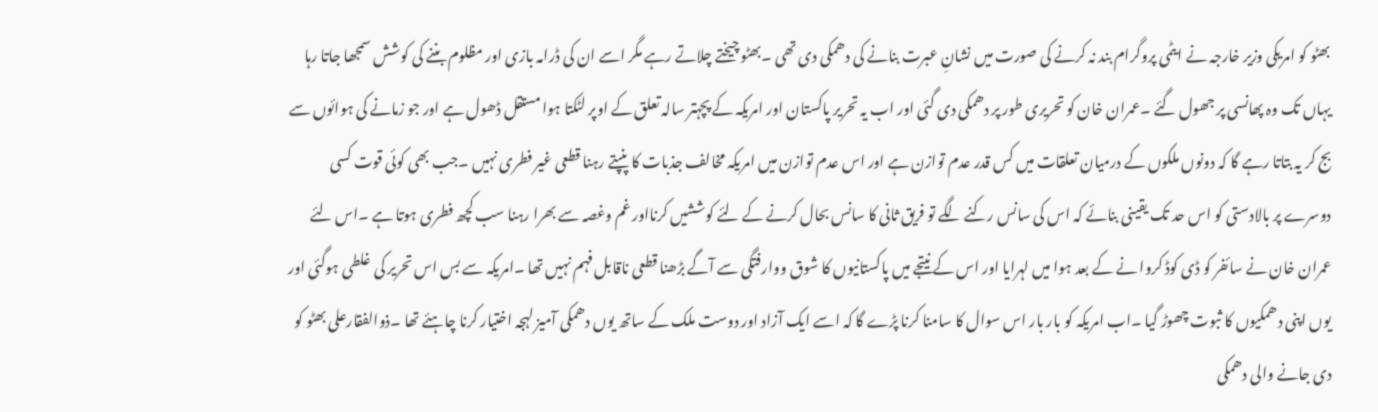بھٹو کو امریکی وزیر خارجہ نے ایٹمی پروگرام بند نہ کرنے کی صورت میں نشانِ عبرت بنانے کی دھمکی دی تھی ۔بھٹو چیختے چلاتے رہے مگر اسے ان کی ڈرامہ بازی اور مظلوم بننے کی کوشش سمجھا جاتا رہا یہاں تک وہ پھانسی پر جھول گئے ۔عمران خان کو تحریری طور پر دھمکی دی گئی اور اب یہ تحریر پاکستان اور امریکہ کے پچہتر سالہ تعلق کے اوپر لٹکتا ہوا مستقل ڈھول ہے اور جو زمانے کی ہوائوں سے بج کر یہ بتاتا رہے گا کہ دونوں ملکوں کے درمیان تعلقات میں کس قدر عدم توازن ہے اور اس عدم توازن میں امریکہ مخالف جذبات کا پنپتے رہنا قطعی غیر فطری نہیں ۔جب بھی کوئی قوت کسی دوسرے پر بالادستی کو اس حد تک یقینی بنائے کہ اس کی سانس رکنے لگے تو فریق ثانی کا سانس بحال کرنے کے لئے کوششیں کرنااور غم وغصہ سے بھرا رہنا سب کچھ فطری ہوتا ہے ۔اس لئے عمران خان نے سائفر کو ڈی کوڈ کروا نے کے بعد ہوا میں لہرایا اور اس کے نیتجے میں پاکستانیوں کا شوق ووارفتگی سے آگے بڑھنا قطعی ناقابل فہم نہیں تھا ۔امریکہ سے بس اس تحریر کی غلطی ہوگئی اور یوں اپنی دھمکیوں کا ثبوت چھوڑ گیا ۔اب امریکہ کو بار بار اس سوال کا سامنا کرنا پڑے گا کہ اسے ایک آزاد اور دوست ملک کے ساتھ یوں دھمکی آمیز لہجہ اختیار کرنا چاہئے تھا ۔ذوالفقارعلی بھٹو کو دی جانے والی دھمکی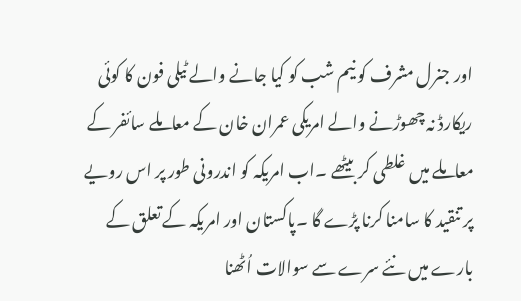اور جنرل مشرف کو نیم شب کو کیا جانے والے ٹیلی فون کا کوئی ریکارڈ نہ چھوڑنے والے امریکی عمران خان کے معاملے سائفر کے معاملے میں غلطی کر بیٹھے ۔اب امریکہ کو اندرونی طور پر اس رویے پر تنقید کا سامنا کرنا پڑے گا ۔پاکستان اور امریکہ کے تعلق کے بارے میں نئے سرے سے سوالات اُٹھنا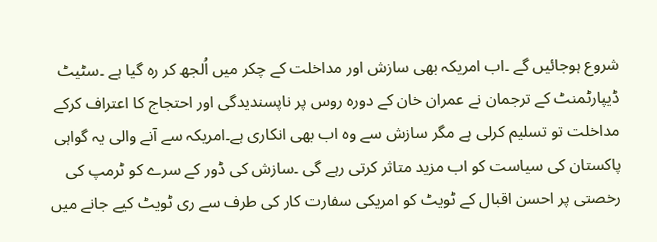شروع ہوجائیں گے ۔اب امریکہ بھی سازش اور مداخلت کے چکر میں اُلجھ کر رہ گیا ہے ۔سٹیٹ ڈیپارٹمنٹ کے ترجمان نے عمران خان کے دورہ روس پر ناپسندیدگی اور احتجاج کا اعتراف کرکے مداخلت تو تسلیم کرلی ہے مگر سازش سے وہ اب بھی انکاری ہے۔امریکہ سے آنے والی یہ گواہی پاکستان کی سیاست کو اب مزید متاثر کرتی رہے گی ۔سازش کی ڈور کے سرے کو ٹرمپ کی رخصتی پر احسن اقبال کے ٹویٹ کو امریکی سفارت کار کی طرف سے ری ٹویٹ کیے جانے میں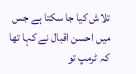تلاش کیا جا سکتا ہے جس میں احسن اقبال نے کہا تھا کہ ٹرمپ تو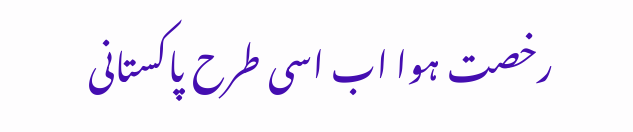رخصت ہوا اب اسی طرح پاکستانی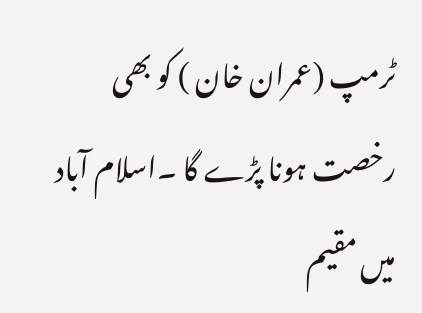ٹرمپ (عمران خان ) کو بھی رخصت ہونا پڑے گا ۔اسلام آباد میں مقیم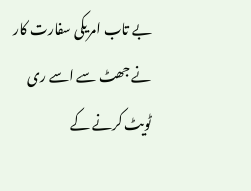بے تاب امریکی سفارت کار نے جھٹ سے اسے ری ٹویٹ کرنے کے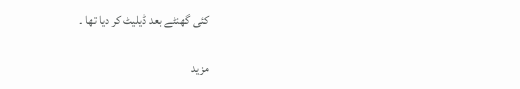کئی گھنٹے بعد ڈیلیٹ کر دیا تھا ۔

مزید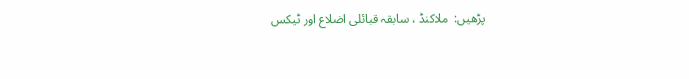پڑھیں:  ملاکنڈ ، سابقہ قبائلی اضلاع اور ٹیکس